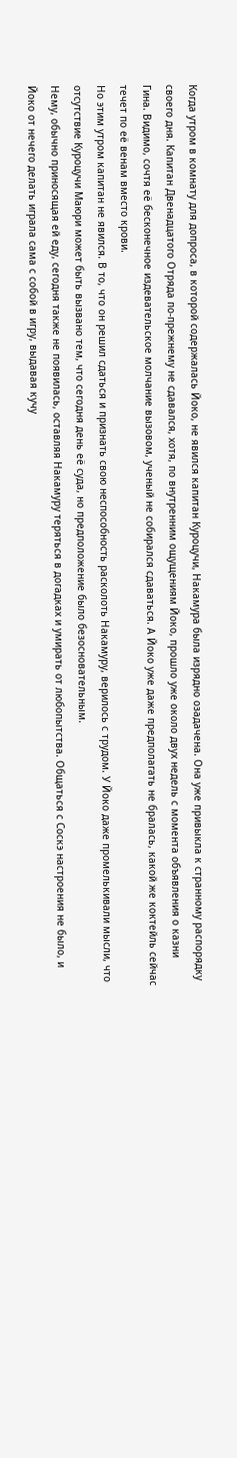Когда утром в комнату для допроса, в которой содержалась Йоко, не явился капитан Куроцучи, Накамура была изрядно озадачена. Она уже привыкла к странному распорядку своего дня. Капитан Двенадцатого Отряда по-прежнему не сдавался, хотя, по внутренним ощущениям Йоко, прошло уже около двух недель с момента объявления о казни Гина. Видимо, сочтя её бесконечное издевательское молчание вызовом, ученый не собирался сдаваться. А Йоко уже даже предполагать не бралась, какой же коктейль сейчас течет по её венам вместо крови.
Но этим утром капитан не явился. В то, что он решил сдаться и признать свою неспособность расколоть Накамуру, верилось с трудом. У Йоко даже промелькивали мысли, что отсутствие Куроцучи Маюри может быть вызвано тем, что сегодня день её суда, но предположение было безосновательным.
Нему, обычно приносящая ей еду, сегодня также не появилась, оставляя Накамуру теряться в догадках и умирать от любопытства. Общаться с Соскэ настроения не было, и Йоко от нечего делать играла сама с собой в игру, выдавая кучу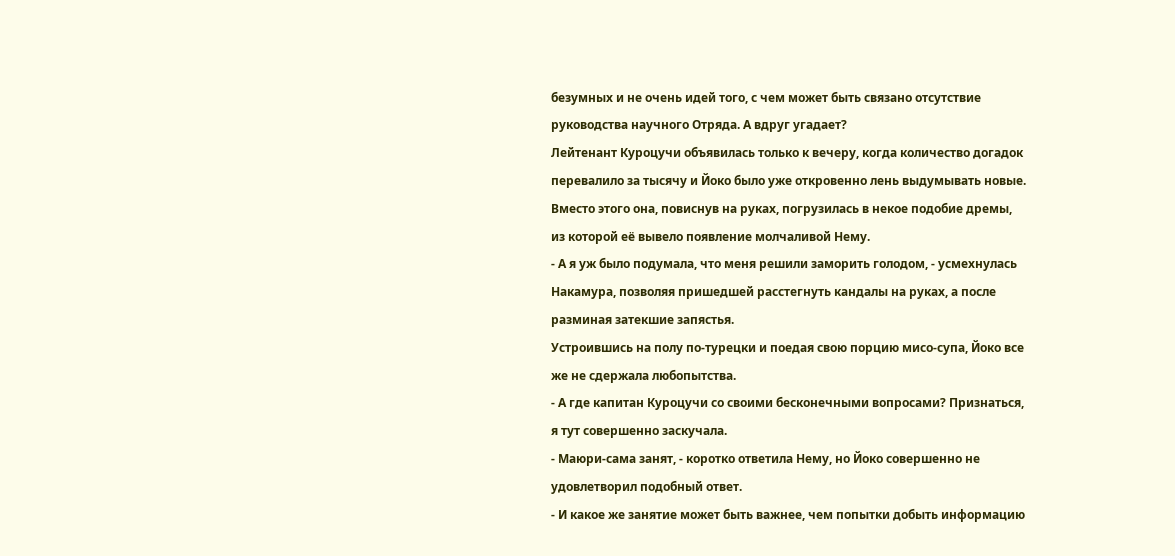безумных и не очень идей того, с чем может быть связано отсутствие руководства научного Отряда. А вдруг угадает?
Лейтенант Куроцучи объявилась только к вечеру, когда количество догадок перевалило за тысячу и Йоко было уже откровенно лень выдумывать новые. Вместо этого она, повиснув на руках, погрузилась в некое подобие дремы, из которой её вывело появление молчаливой Нему.
- А я уж было подумала, что меня решили заморить голодом, - усмехнулась Накамура, позволяя пришедшей расстегнуть кандалы на руках, а после разминая затекшие запястья.
Устроившись на полу по-турецки и поедая свою порцию мисо-супа, Йоко все же не сдержала любопытства.
- А где капитан Куроцучи со своими бесконечными вопросами? Признаться, я тут совершенно заскучала.
- Маюри-сама занят, - коротко ответила Нему, но Йоко совершенно не удовлетворил подобный ответ.
- И какое же занятие может быть важнее, чем попытки добыть информацию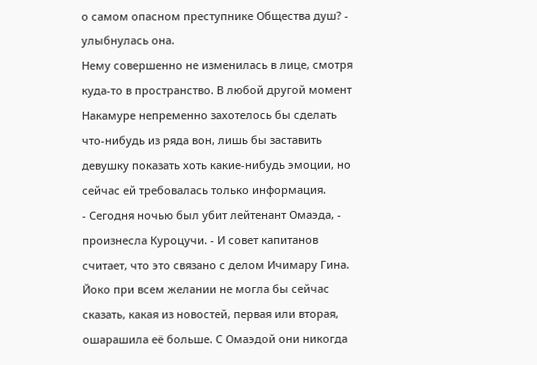о самом опасном преступнике Общества душ? - улыбнулась она.
Нему совершенно не изменилась в лице, смотря куда-то в пространство. В любой другой момент Накамуре непременно захотелось бы сделать что-нибудь из ряда вон, лишь бы заставить девушку показать хоть какие-нибудь эмоции, но сейчас ей требовалась только информация.
- Сегодня ночью был убит лейтенант Омаэда, - произнесла Куроцучи. - И совет капитанов считает, что это связано с делом Ичимару Гина.
Йоко при всем желании не могла бы сейчас сказать, какая из новостей, первая или вторая, ошарашила её больше. С Омаэдой они никогда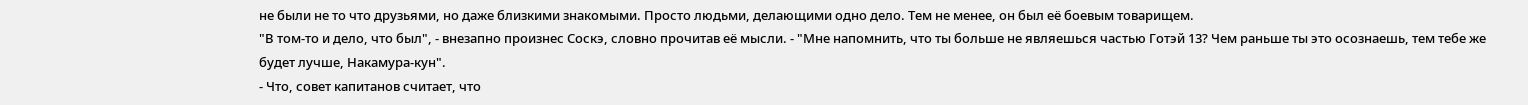не были не то что друзьями, но даже близкими знакомыми. Просто людьми, делающими одно дело. Тем не менее, он был её боевым товарищем.
"В том-то и дело, что был", - внезапно произнес Соскэ, словно прочитав её мысли. - "Мне напомнить, что ты больше не являешься частью Готэй 13? Чем раньше ты это осознаешь, тем тебе же будет лучше, Накамура-кун".
- Что, совет капитанов считает, что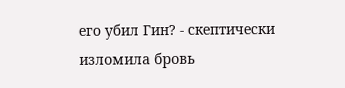его убил Гин? - скептически изломила бровь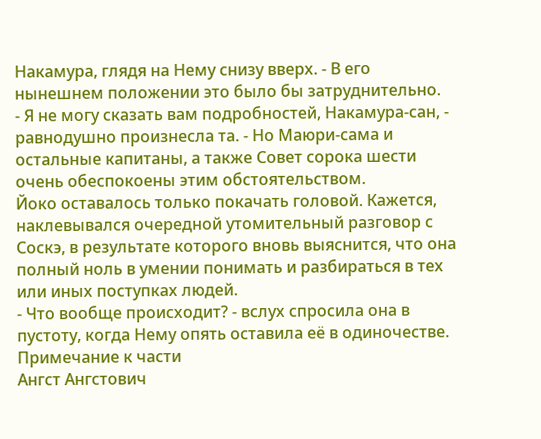Накамура, глядя на Нему снизу вверх. - В его нынешнем положении это было бы затруднительно.
- Я не могу сказать вам подробностей, Накамура-сан, - равнодушно произнесла та. - Но Маюри-сама и остальные капитаны, а также Совет сорока шести очень обеспокоены этим обстоятельством.
Йоко оставалось только покачать головой. Кажется, наклевывался очередной утомительный разговор с Соскэ, в результате которого вновь выяснится, что она полный ноль в умении понимать и разбираться в тех или иных поступках людей.
- Что вообще происходит? - вслух спросила она в пустоту, когда Нему опять оставила её в одиночестве.
Примечание к части
Ангст Ангстович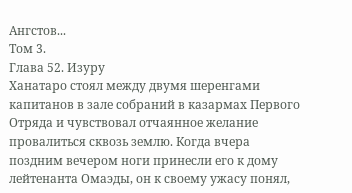Ангстов...
Том 3.
Глава 52. Изуру
Ханатаро стоял между двумя шеренгами капитанов в зале собраний в казармах Первого Отряда и чувствовал отчаянное желание провалиться сквозь землю. Когда вчера поздним вечером ноги принесли его к дому лейтенанта Омаэды, он к своему ужасу понял,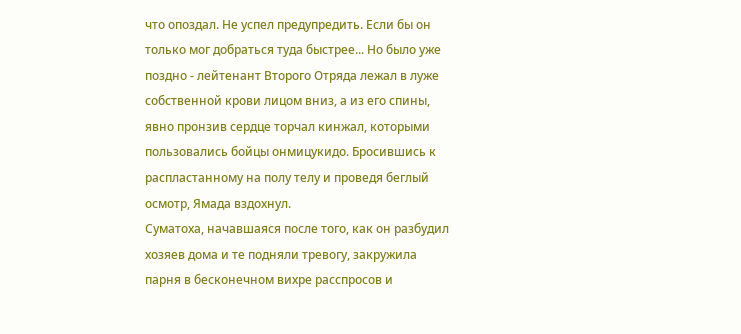что опоздал. Не успел предупредить. Если бы он только мог добраться туда быстрее... Но было уже поздно - лейтенант Второго Отряда лежал в луже собственной крови лицом вниз, а из его спины, явно пронзив сердце торчал кинжал, которыми пользовались бойцы онмицукидо. Бросившись к распластанному на полу телу и проведя беглый осмотр, Ямада вздохнул.
Суматоха, начавшаяся после того, как он разбудил хозяев дома и те подняли тревогу, закружила парня в бесконечном вихре расспросов и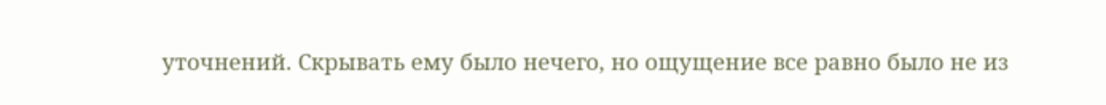уточнений. Скрывать ему было нечего, но ощущение все равно было не из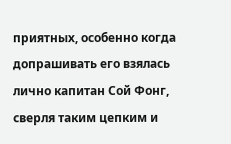приятных, особенно когда допрашивать его взялась лично капитан Сой Фонг, сверля таким цепким и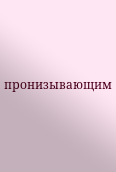пронизывающим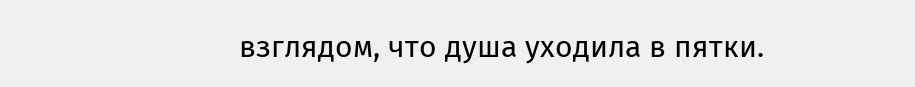взглядом, что душа уходила в пятки.